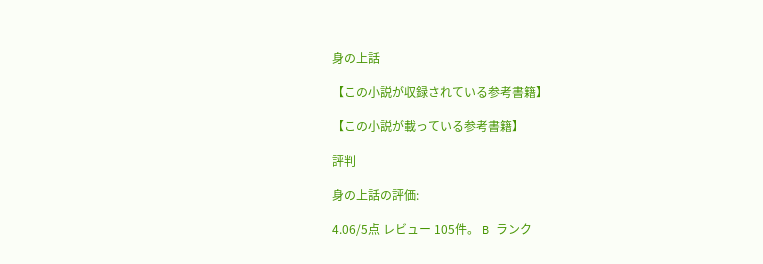身の上話

【この小説が収録されている参考書籍】

【この小説が載っている参考書籍】

評判

身の上話の評価:

4.06/5点 レビュー 105件。 B ランク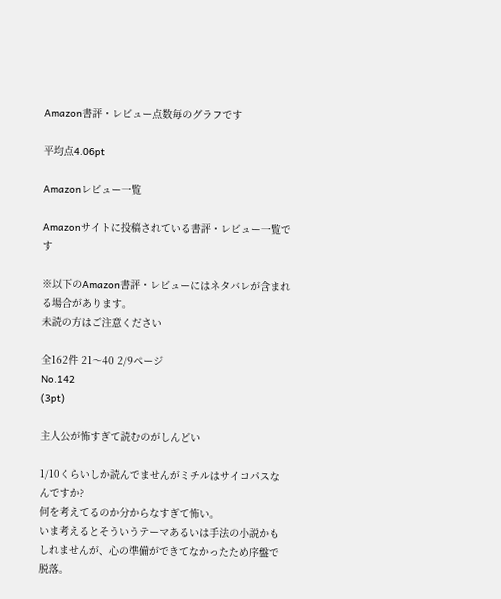Amazon書評・レビュー点数毎のグラフです

平均点4.06pt

Amazonレビュー一覧

Amazonサイトに投稿されている書評・レビュー一覧です

※以下のAmazon書評・レビューにはネタバレが含まれる場合があります。
未読の方はご注意ください

全162件 21〜40 2/9ページ
No.142
(3pt)

主人公が怖すぎて読むのがしんどい

1/10くらいしか読んでませんがミチルはサイコパスなんですか?
何を考えてるのか分からなすぎて怖い。
いま考えるとそういうテーマあるいは手法の小説かもしれませんが、心の準備ができてなかったため序盤で脱落。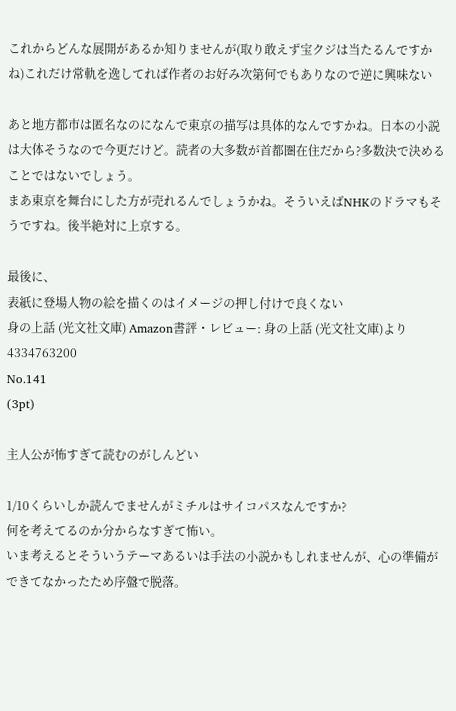これからどんな展開があるか知りませんが(取り敢えず宝クジは当たるんですかね)これだけ常軌を逸してれば作者のお好み次第何でもありなので逆に興味ない

あと地方都市は匿名なのになんで東京の描写は具体的なんですかね。日本の小説は大体そうなので今更だけど。読者の大多数が首都圏在住だから?多数決で決めることではないでしょう。
まあ東京を舞台にした方が売れるんでしょうかね。そういえばNHKのドラマもそうですね。後半絶対に上京する。

最後に、
表紙に登場人物の絵を描くのはイメージの押し付けで良くない
身の上話 (光文社文庫) Amazon書評・レビュー: 身の上話 (光文社文庫)より
4334763200
No.141
(3pt)

主人公が怖すぎて読むのがしんどい

1/10くらいしか読んでませんがミチルはサイコパスなんですか?
何を考えてるのか分からなすぎて怖い。
いま考えるとそういうテーマあるいは手法の小説かもしれませんが、心の準備ができてなかったため序盤で脱落。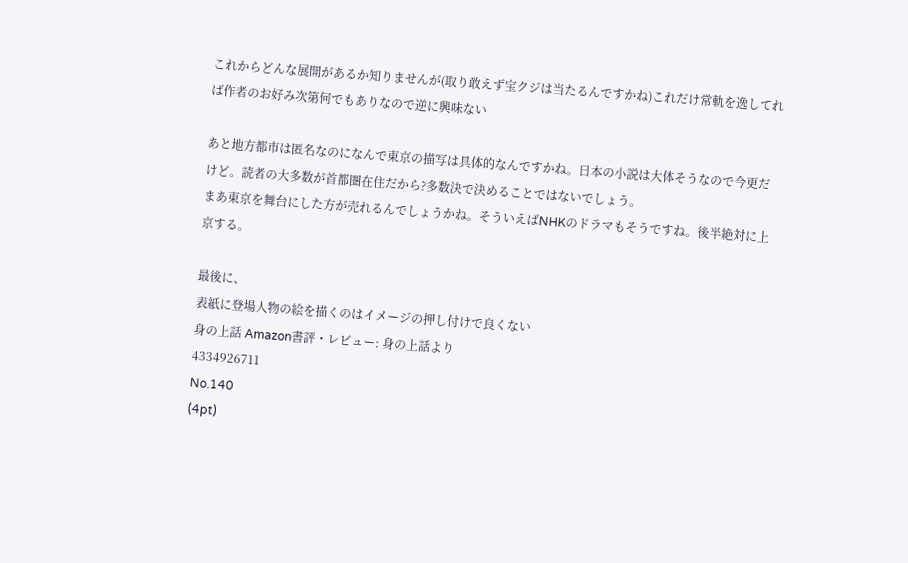これからどんな展開があるか知りませんが(取り敢えず宝クジは当たるんですかね)これだけ常軌を逸してれば作者のお好み次第何でもありなので逆に興味ない

あと地方都市は匿名なのになんで東京の描写は具体的なんですかね。日本の小説は大体そうなので今更だけど。読者の大多数が首都圏在住だから?多数決で決めることではないでしょう。
まあ東京を舞台にした方が売れるんでしょうかね。そういえばNHKのドラマもそうですね。後半絶対に上京する。

最後に、
表紙に登場人物の絵を描くのはイメージの押し付けで良くない
身の上話 Amazon書評・レビュー: 身の上話より
4334926711
No.140
(4pt)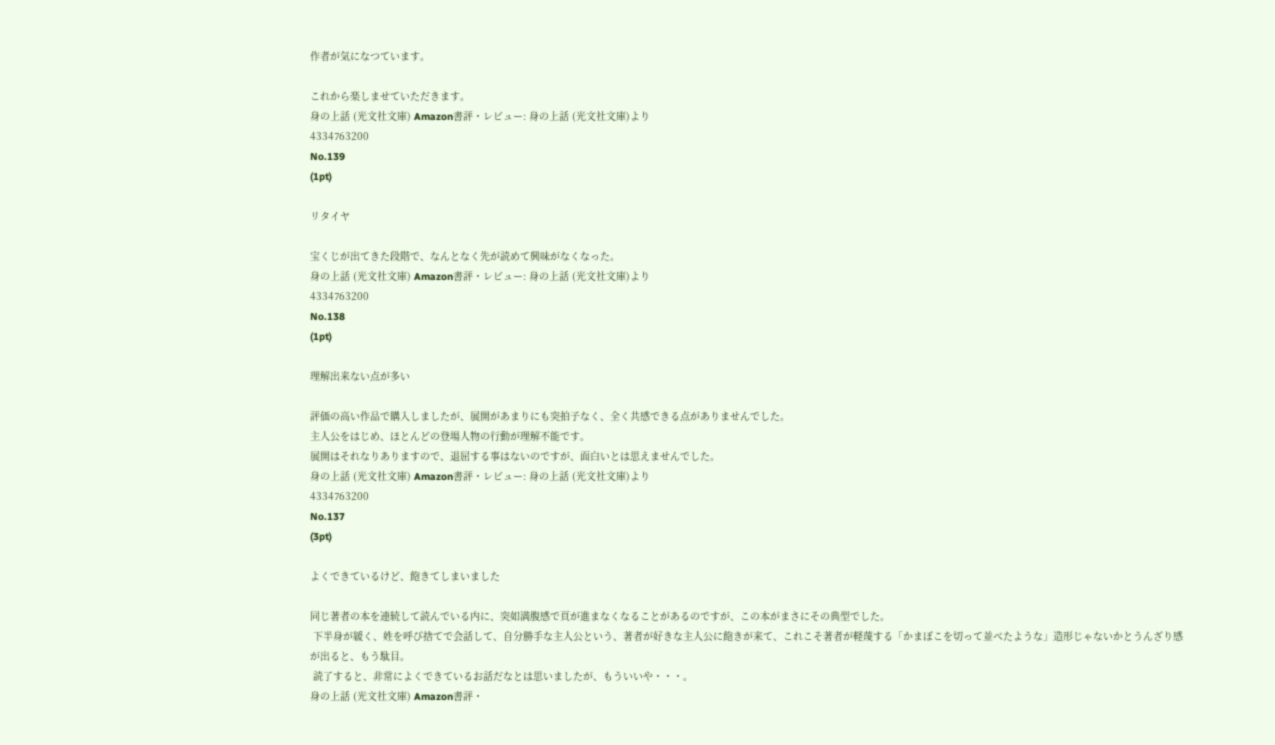作者が気になつています。

これから楽しませていただきます。
身の上話 (光文社文庫) Amazon書評・レビュー: 身の上話 (光文社文庫)より
4334763200
No.139
(1pt)

リタイヤ

宝くじが出てきた段階で、なんとなく先が読めて興味がなくなった。
身の上話 (光文社文庫) Amazon書評・レビュー: 身の上話 (光文社文庫)より
4334763200
No.138
(1pt)

理解出来ない点が多い

評価の高い作品で購入しましたが、展開があまりにも突拍子なく、全く共感できる点がありませんでした。
主人公をはじめ、ほとんどの登場人物の行動が理解不能です。
展開はそれなりありますので、退屈する事はないのですが、面白いとは思えませんでした。
身の上話 (光文社文庫) Amazon書評・レビュー: 身の上話 (光文社文庫)より
4334763200
No.137
(3pt)

よくできているけど、飽きてしまいました

同じ著者の本を連続して読んでいる内に、突如満腹感で頁が進まなくなることがあるのですが、この本がまさにその典型でした。
 下半身が緩く、姓を呼び捨てで会話して、自分勝手な主人公という、著者が好きな主人公に飽きが来て、これこそ著者が軽蔑する「かまぼこを切って並べたような」造形じゃないかとうんざり感が出ると、もう駄目。
 読了すると、非常によくできているお話だなとは思いましたが、もういいや・・・。
身の上話 (光文社文庫) Amazon書評・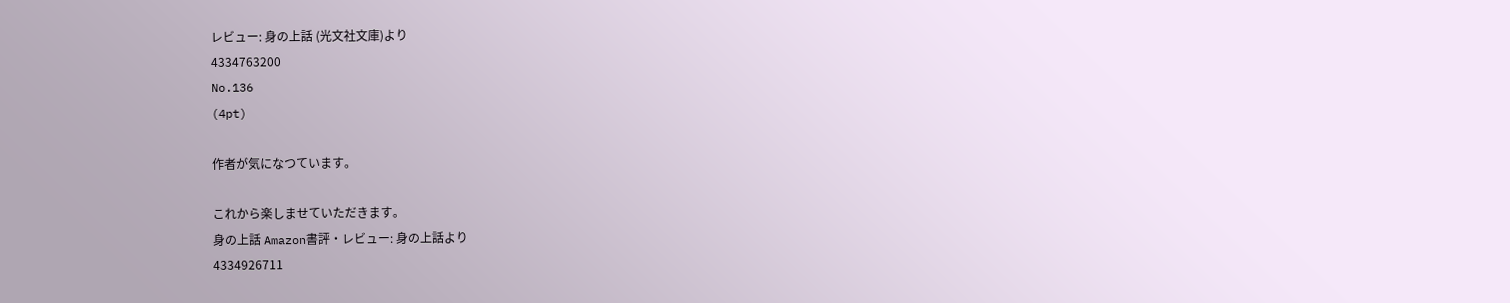レビュー: 身の上話 (光文社文庫)より
4334763200
No.136
(4pt)

作者が気になつています。

これから楽しませていただきます。
身の上話 Amazon書評・レビュー: 身の上話より
4334926711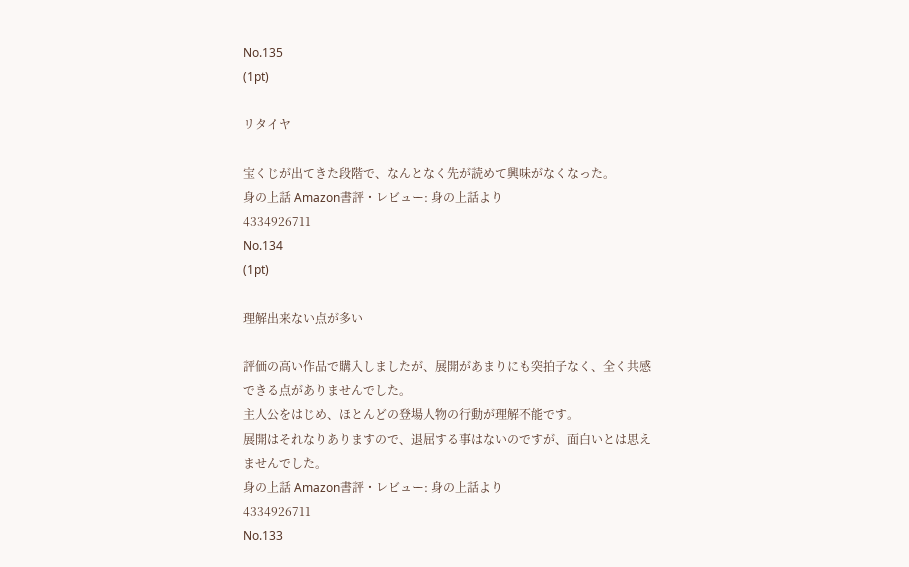No.135
(1pt)

リタイヤ

宝くじが出てきた段階で、なんとなく先が読めて興味がなくなった。
身の上話 Amazon書評・レビュー: 身の上話より
4334926711
No.134
(1pt)

理解出来ない点が多い

評価の高い作品で購入しましたが、展開があまりにも突拍子なく、全く共感できる点がありませんでした。
主人公をはじめ、ほとんどの登場人物の行動が理解不能です。
展開はそれなりありますので、退屈する事はないのですが、面白いとは思えませんでした。
身の上話 Amazon書評・レビュー: 身の上話より
4334926711
No.133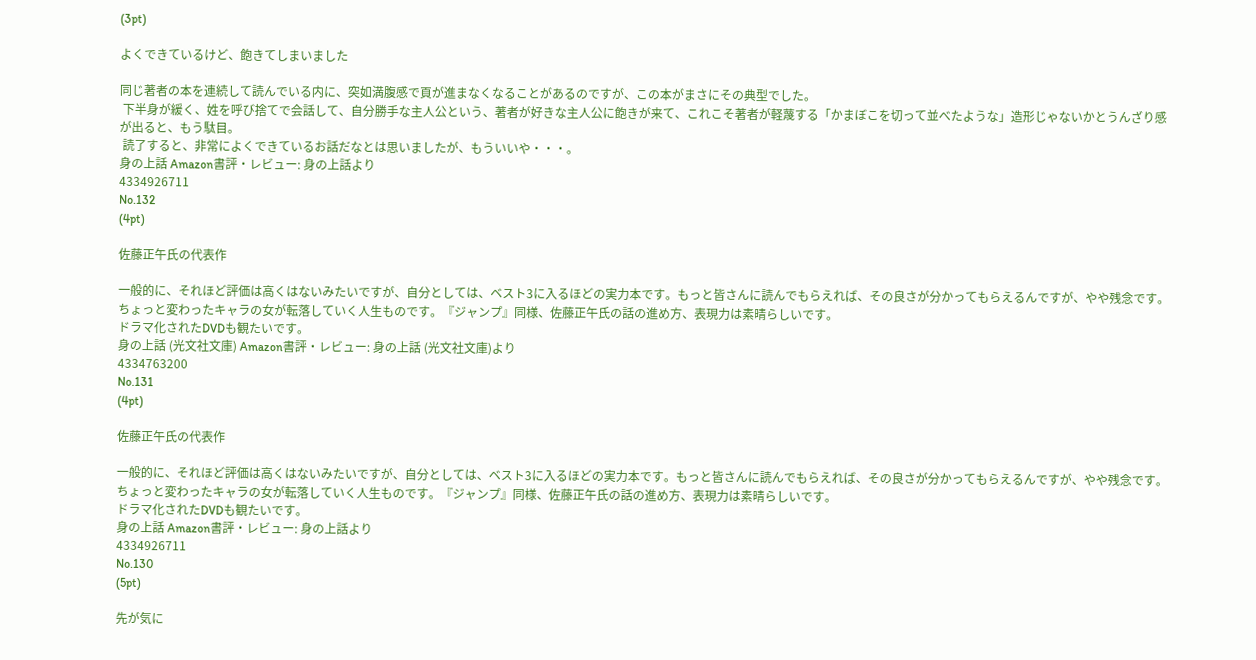(3pt)

よくできているけど、飽きてしまいました

同じ著者の本を連続して読んでいる内に、突如満腹感で頁が進まなくなることがあるのですが、この本がまさにその典型でした。
 下半身が緩く、姓を呼び捨てで会話して、自分勝手な主人公という、著者が好きな主人公に飽きが来て、これこそ著者が軽蔑する「かまぼこを切って並べたような」造形じゃないかとうんざり感が出ると、もう駄目。
 読了すると、非常によくできているお話だなとは思いましたが、もういいや・・・。
身の上話 Amazon書評・レビュー: 身の上話より
4334926711
No.132
(4pt)

佐藤正午氏の代表作

一般的に、それほど評価は高くはないみたいですが、自分としては、ベスト3に入るほどの実力本です。もっと皆さんに読んでもらえれば、その良さが分かってもらえるんですが、やや残念です。
ちょっと変わったキャラの女が転落していく人生ものです。『ジャンプ』同様、佐藤正午氏の話の進め方、表現力は素晴らしいです。
ドラマ化されたDVDも観たいです。
身の上話 (光文社文庫) Amazon書評・レビュー: 身の上話 (光文社文庫)より
4334763200
No.131
(4pt)

佐藤正午氏の代表作

一般的に、それほど評価は高くはないみたいですが、自分としては、ベスト3に入るほどの実力本です。もっと皆さんに読んでもらえれば、その良さが分かってもらえるんですが、やや残念です。
ちょっと変わったキャラの女が転落していく人生ものです。『ジャンプ』同様、佐藤正午氏の話の進め方、表現力は素晴らしいです。
ドラマ化されたDVDも観たいです。
身の上話 Amazon書評・レビュー: 身の上話より
4334926711
No.130
(5pt)

先が気に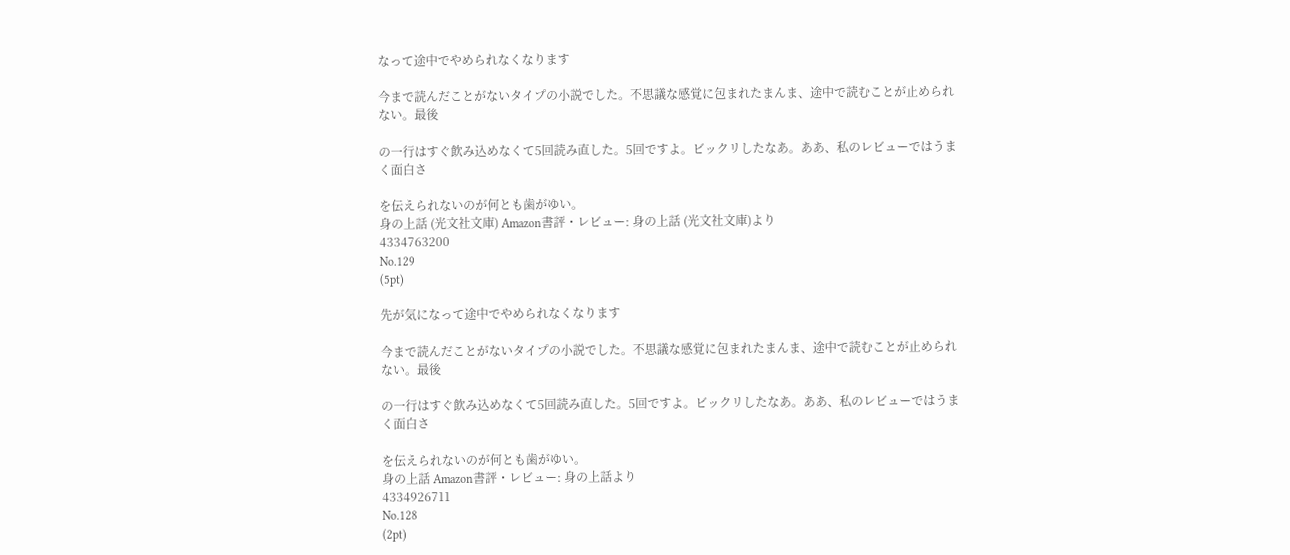なって途中でやめられなくなります

今まで読んだことがないタイプの小説でした。不思議な感覚に包まれたまんま、途中で読むことが止められない。最後

の一行はすぐ飲み込めなくて5回読み直した。5回ですよ。ビックリしたなあ。ああ、私のレビューではうまく面白さ

を伝えられないのが何とも歯がゆい。
身の上話 (光文社文庫) Amazon書評・レビュー: 身の上話 (光文社文庫)より
4334763200
No.129
(5pt)

先が気になって途中でやめられなくなります

今まで読んだことがないタイプの小説でした。不思議な感覚に包まれたまんま、途中で読むことが止められない。最後

の一行はすぐ飲み込めなくて5回読み直した。5回ですよ。ビックリしたなあ。ああ、私のレビューではうまく面白さ

を伝えられないのが何とも歯がゆい。
身の上話 Amazon書評・レビュー: 身の上話より
4334926711
No.128
(2pt)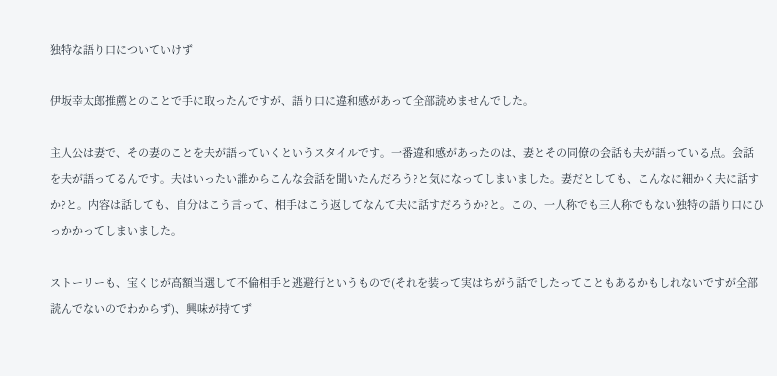独特な語り口についていけず

伊坂幸太郎推薦とのことで手に取ったんですが、語り口に違和感があって全部読めませんでした。

主人公は妻で、その妻のことを夫が語っていくというスタイルです。一番違和感があったのは、妻とその同僚の会話も夫が語っている点。会話を夫が語ってるんです。夫はいったい誰からこんな会話を聞いたんだろう?と気になってしまいました。妻だとしても、こんなに細かく夫に話すか?と。内容は話しても、自分はこう言って、相手はこう返してなんて夫に話すだろうか?と。この、一人称でも三人称でもない独特の語り口にひっかかってしまいました。

ストーリーも、宝くじが高額当選して不倫相手と逃避行というもので(それを装って実はちがう話でしたってこともあるかもしれないですが全部読んでないのでわからず)、興味が持てず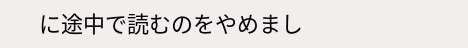に途中で読むのをやめまし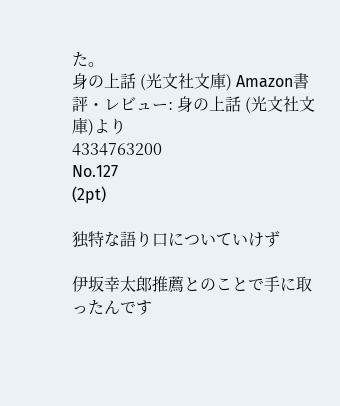た。
身の上話 (光文社文庫) Amazon書評・レビュー: 身の上話 (光文社文庫)より
4334763200
No.127
(2pt)

独特な語り口についていけず

伊坂幸太郎推薦とのことで手に取ったんです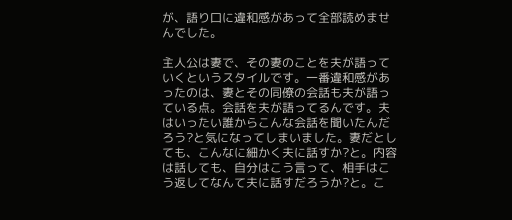が、語り口に違和感があって全部読めませんでした。

主人公は妻で、その妻のことを夫が語っていくというスタイルです。一番違和感があったのは、妻とその同僚の会話も夫が語っている点。会話を夫が語ってるんです。夫はいったい誰からこんな会話を聞いたんだろう?と気になってしまいました。妻だとしても、こんなに細かく夫に話すか?と。内容は話しても、自分はこう言って、相手はこう返してなんて夫に話すだろうか?と。こ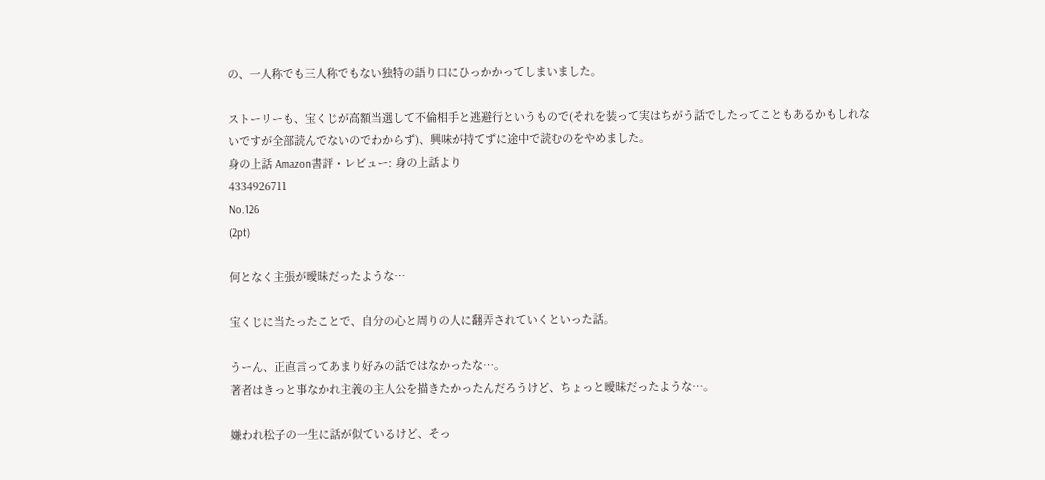の、一人称でも三人称でもない独特の語り口にひっかかってしまいました。

ストーリーも、宝くじが高額当選して不倫相手と逃避行というもので(それを装って実はちがう話でしたってこともあるかもしれないですが全部読んでないのでわからず)、興味が持てずに途中で読むのをやめました。
身の上話 Amazon書評・レビュー: 身の上話より
4334926711
No.126
(2pt)

何となく主張が曖昧だったような…

宝くじに当たったことで、自分の心と周りの人に翻弄されていくといった話。

うーん、正直言ってあまり好みの話ではなかったな…。
著者はきっと事なかれ主義の主人公を描きたかったんだろうけど、ちょっと曖昧だったような…。

嫌われ松子の一生に話が似ているけど、そっ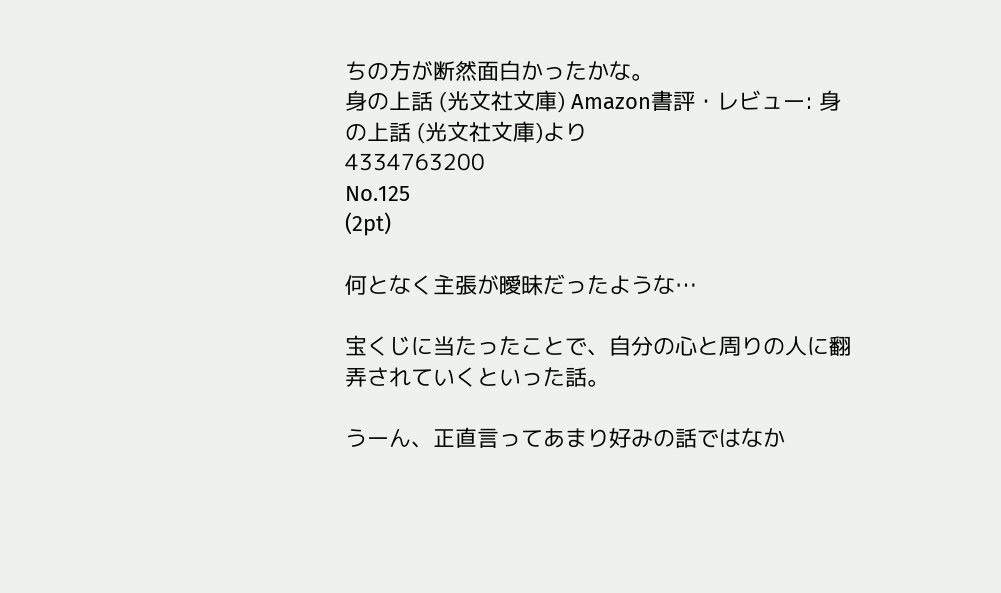ちの方が断然面白かったかな。
身の上話 (光文社文庫) Amazon書評・レビュー: 身の上話 (光文社文庫)より
4334763200
No.125
(2pt)

何となく主張が曖昧だったような…

宝くじに当たったことで、自分の心と周りの人に翻弄されていくといった話。

うーん、正直言ってあまり好みの話ではなか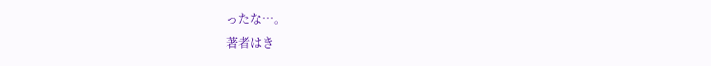ったな…。
著者はき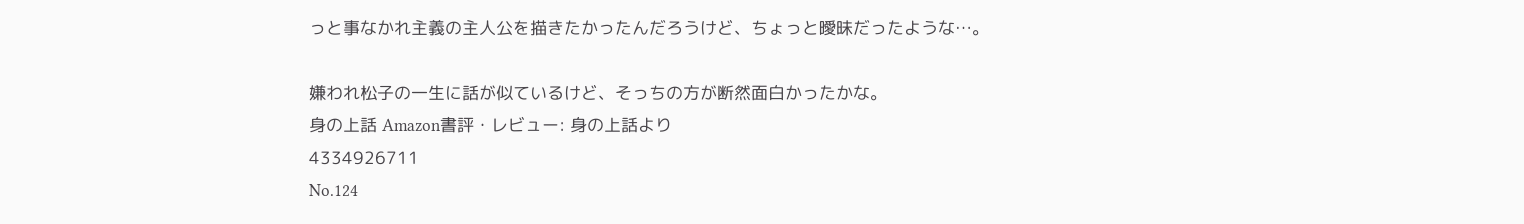っと事なかれ主義の主人公を描きたかったんだろうけど、ちょっと曖昧だったような…。

嫌われ松子の一生に話が似ているけど、そっちの方が断然面白かったかな。
身の上話 Amazon書評・レビュー: 身の上話より
4334926711
No.124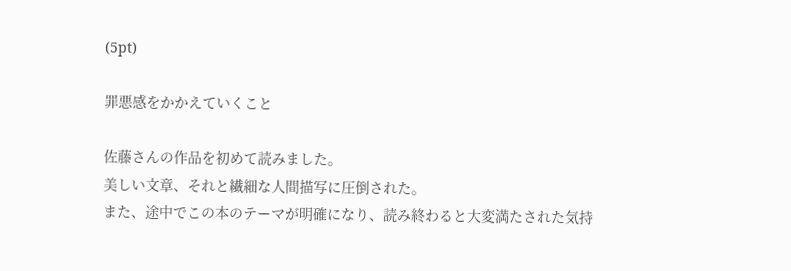(5pt)

罪悪感をかかえていくこと

佐藤さんの作品を初めて読みました。
美しい文章、それと繊細な人間描写に圧倒された。
また、途中でこの本のテーマが明確になり、読み終わると大変満たされた気持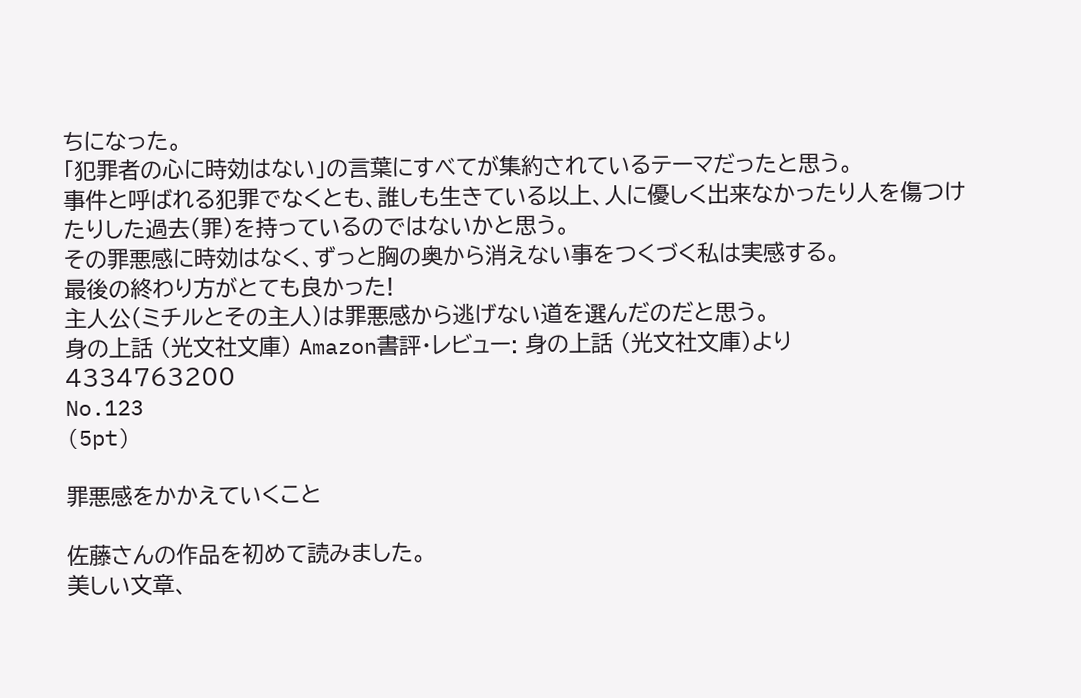ちになった。
「犯罪者の心に時効はない」の言葉にすべてが集約されているテーマだったと思う。
事件と呼ばれる犯罪でなくとも、誰しも生きている以上、人に優しく出来なかったり人を傷つけたりした過去(罪)を持っているのではないかと思う。
その罪悪感に時効はなく、ずっと胸の奥から消えない事をつくづく私は実感する。
最後の終わり方がとても良かった!
主人公(ミチルとその主人)は罪悪感から逃げない道を選んだのだと思う。
身の上話 (光文社文庫) Amazon書評・レビュー: 身の上話 (光文社文庫)より
4334763200
No.123
(5pt)

罪悪感をかかえていくこと

佐藤さんの作品を初めて読みました。
美しい文章、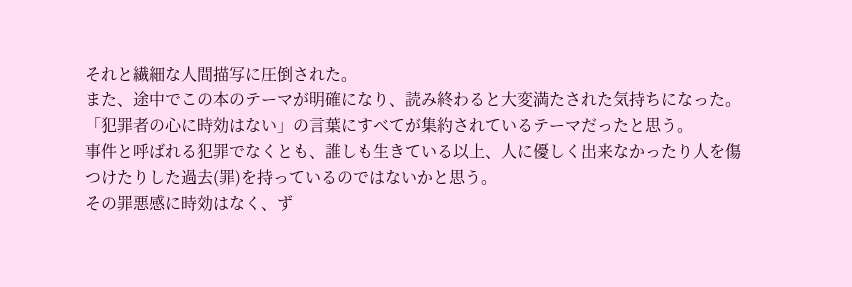それと繊細な人間描写に圧倒された。
また、途中でこの本のテーマが明確になり、読み終わると大変満たされた気持ちになった。
「犯罪者の心に時効はない」の言葉にすべてが集約されているテーマだったと思う。
事件と呼ばれる犯罪でなくとも、誰しも生きている以上、人に優しく出来なかったり人を傷つけたりした過去(罪)を持っているのではないかと思う。
その罪悪感に時効はなく、ず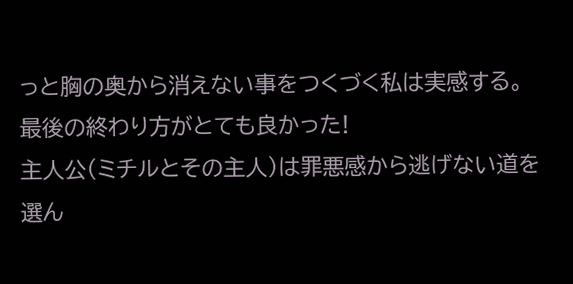っと胸の奥から消えない事をつくづく私は実感する。
最後の終わり方がとても良かった!
主人公(ミチルとその主人)は罪悪感から逃げない道を選ん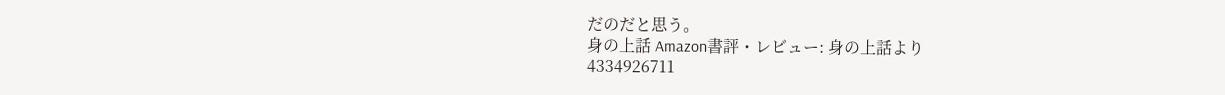だのだと思う。
身の上話 Amazon書評・レビュー: 身の上話より
4334926711